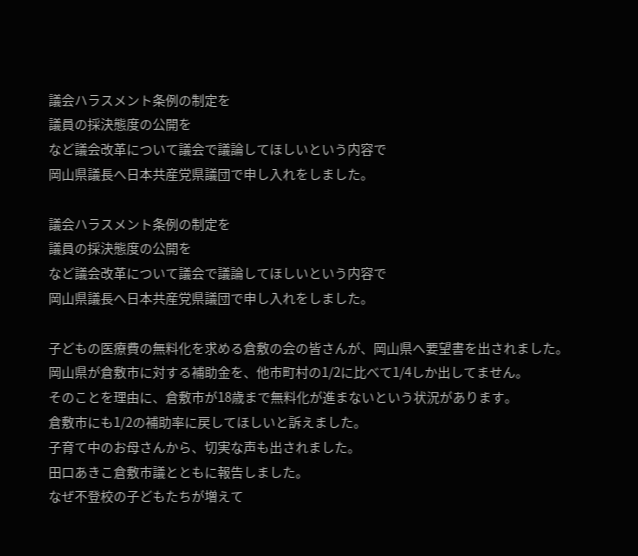議会ハラスメント条例の制定を
議員の採決態度の公開を
など議会改革について議会で議論してほしいという内容で
岡山県議長へ日本共産党県議団で申し入れをしました。

議会ハラスメント条例の制定を
議員の採決態度の公開を
など議会改革について議会で議論してほしいという内容で
岡山県議長へ日本共産党県議団で申し入れをしました。

子どもの医療費の無料化を求める倉敷の会の皆さんが、岡山県へ要望書を出されました。
岡山県が倉敷市に対する補助金を、他市町村の1/2に比べて1/4しか出してません。
そのことを理由に、倉敷市が18歳まで無料化が進まないという状況があります。
倉敷市にも1/2の補助率に戻してほしいと訴えました。
子育て中のお母さんから、切実な声も出されました。
田口あきこ倉敷市議とともに報告しました。
なぜ不登校の子どもたちが増えて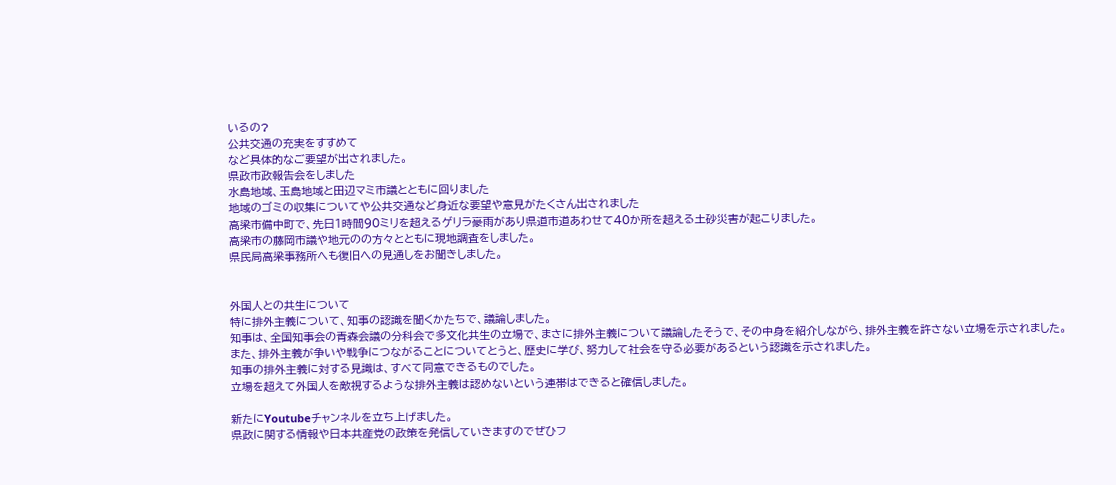いるの?
公共交通の充実をすすめて
など具体的なご要望が出されました。
県政市政報告会をしました
水島地域、玉島地域と田辺マミ市議とともに回りました
地域のゴミの収集についてや公共交通など身近な要望や意見がたくさん出されました
高梁市備中町で、先日1時間90ミリを超えるゲリラ豪雨があり県道市道あわせて40か所を超える土砂災害が起こりました。
高梁市の藤岡市議や地元のの方々とともに現地調査をしました。
県民局高梁事務所へも復旧への見通しをお聞きしました。


外国人との共生について
特に排外主義について、知事の認識を聞くかたちで、議論しました。
知事は、全国知事会の青森会議の分科会で多文化共生の立場で、まさに排外主義について議論したそうで、その中身を紹介しながら、排外主義を許さない立場を示されました。
また、排外主義が争いや戦争につながることについてとうと、歴史に学び、努力して社会を守る必要があるという認識を示されました。
知事の排外主義に対する見識は、すべて同意できるものでした。
立場を超えて外国人を敵視するような排外主義は認めないという連帯はできると確信しました。

新たにYoutubeチャンネルを立ち上げました。
県政に関する情報や日本共産党の政策を発信していきますのでぜひフ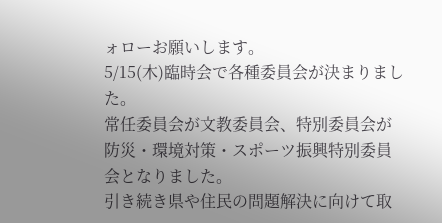ォローお願いします。
5/15(木)臨時会で各種委員会が決まりました。
常任委員会が文教委員会、特別委員会が防災・環境対策・スポーツ振興特別委員会となりました。
引き続き県や住民の問題解決に向けて取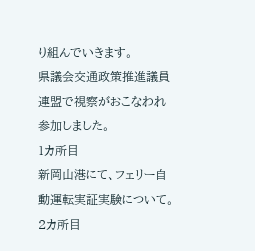り組んでいきます。
県議会交通政策推進議員連盟で視察がおこなわれ参加しました。
1カ所目
新岡山港にて、フェリー自動運転実証実験について。
2カ所目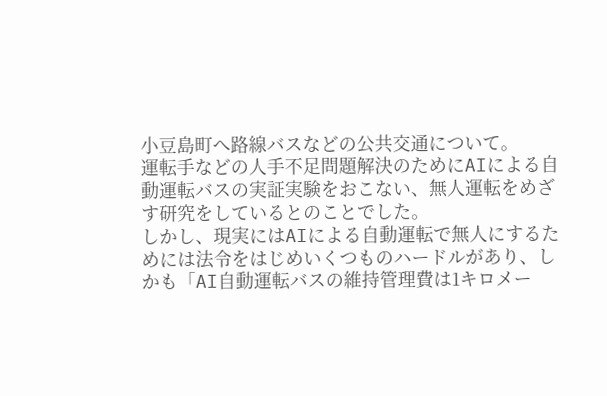小豆島町へ路線バスなどの公共交通について。
運転手などの人手不足問題解決のためにAIによる自動運転バスの実証実験をおこない、無人運転をめざす研究をしているとのことでした。
しかし、現実にはAIによる自動運転で無人にするためには法令をはじめいくつものハードルがあり、しかも「AI自動運転バスの維持管理費は1キロメー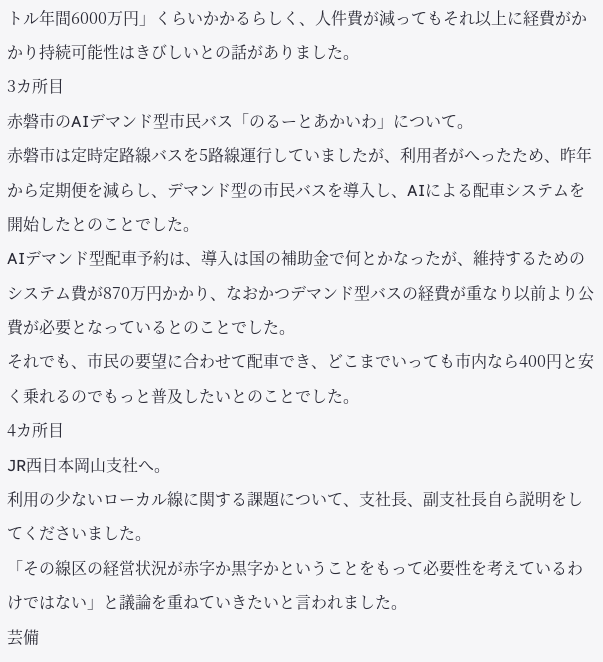トル年間6000万円」くらいかかるらしく、人件費が減ってもそれ以上に経費がかかり持続可能性はきびしいとの話がありました。
3カ所目
赤磐市のAIデマンド型市民バス「のるーとあかいわ」について。
赤磐市は定時定路線バスを5路線運行していましたが、利用者がへったため、昨年から定期便を減らし、デマンド型の市民バスを導入し、AIによる配車システムを開始したとのことでした。
AIデマンド型配車予約は、導入は国の補助金で何とかなったが、維持するためのシステム費が870万円かかり、なおかつデマンド型バスの経費が重なり以前より公費が必要となっているとのことでした。
それでも、市民の要望に合わせて配車でき、どこまでいっても市内なら400円と安く乗れるのでもっと普及したいとのことでした。
4カ所目
JR西日本岡山支社へ。
利用の少ないローカル線に関する課題について、支社長、副支社長自ら説明をしてくださいました。
「その線区の経営状況が赤字か黒字かということをもって必要性を考えているわけではない」と議論を重ねていきたいと言われました。
芸備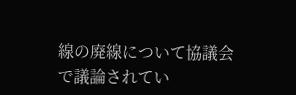線の廃線について協議会で議論されてい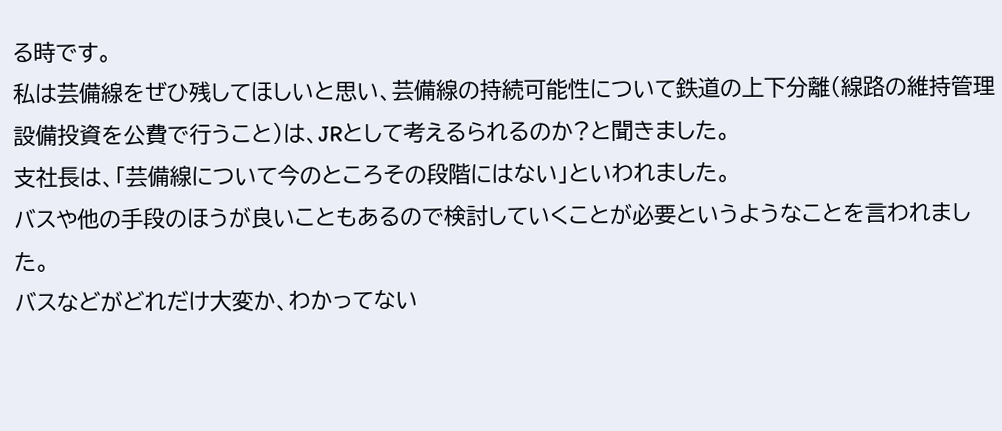る時です。
私は芸備線をぜひ残してほしいと思い、芸備線の持続可能性について鉄道の上下分離(線路の維持管理設備投資を公費で行うこと)は、JRとして考えるられるのか?と聞きました。
支社長は、「芸備線について今のところその段階にはない」といわれました。
バスや他の手段のほうが良いこともあるので検討していくことが必要というようなことを言われました。
バスなどがどれだけ大変か、わかってない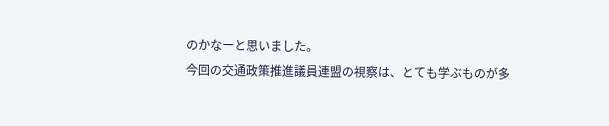のかなーと思いました。
今回の交通政策推進議員連盟の視察は、とても学ぶものが多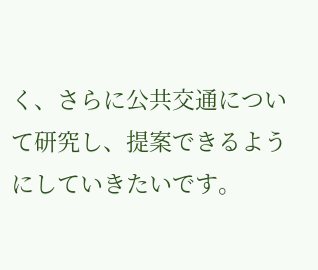く、さらに公共交通について研究し、提案できるようにしていきたいです。